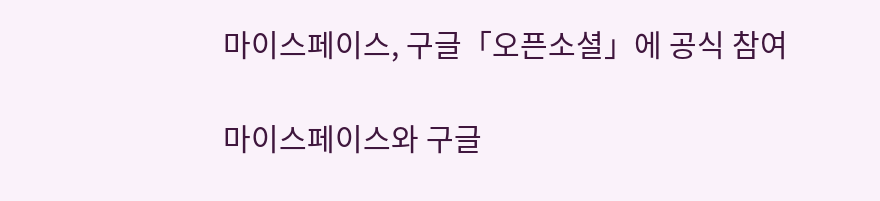마이스페이스, 구글「오픈소셜」에 공식 참여

마이스페이스와 구글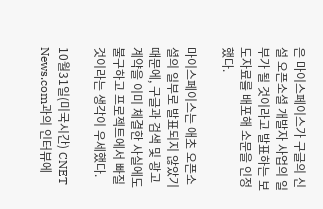은 마이스페이스가 구글의 신설 오픈소셜 개발자 사업의 일부가 될 것이라고 발표하는 보도자료를 배포해 소문을 인정했다.

마이스페이스는 애초 오픈소셜의 일부로 발표되지 않았기 때문에, 구글과 검색 및 광고 계약을 이미 체결한 사실에도 불구하고 프로젝트에서 빠질 것이라는 생각이 우세했다.

10월31일(미국시간) CNET News.com과의 인터뷰에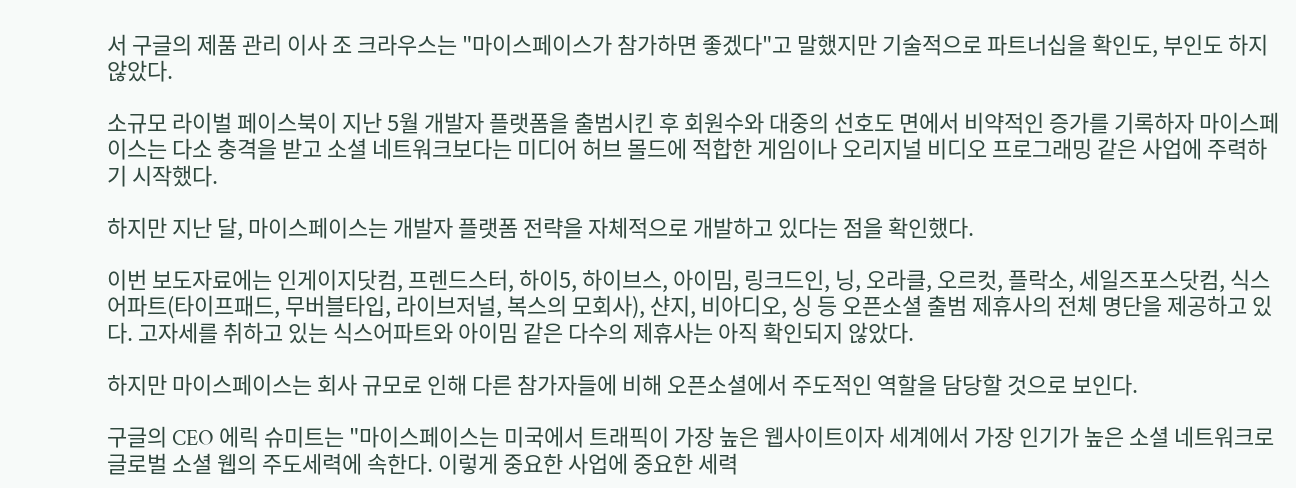서 구글의 제품 관리 이사 조 크라우스는 "마이스페이스가 참가하면 좋겠다"고 말했지만 기술적으로 파트너십을 확인도, 부인도 하지 않았다.

소규모 라이벌 페이스북이 지난 5월 개발자 플랫폼을 출범시킨 후 회원수와 대중의 선호도 면에서 비약적인 증가를 기록하자 마이스페이스는 다소 충격을 받고 소셜 네트워크보다는 미디어 허브 몰드에 적합한 게임이나 오리지널 비디오 프로그래밍 같은 사업에 주력하기 시작했다.

하지만 지난 달, 마이스페이스는 개발자 플랫폼 전략을 자체적으로 개발하고 있다는 점을 확인했다.

이번 보도자료에는 인게이지닷컴, 프렌드스터, 하이5, 하이브스, 아이밈, 링크드인, 닝, 오라클, 오르컷, 플락소, 세일즈포스닷컴, 식스어파트(타이프패드, 무버블타입, 라이브저널, 복스의 모회사), 샨지, 비아디오, 싱 등 오픈소셜 출범 제휴사의 전체 명단을 제공하고 있다. 고자세를 취하고 있는 식스어파트와 아이밈 같은 다수의 제휴사는 아직 확인되지 않았다.

하지만 마이스페이스는 회사 규모로 인해 다른 참가자들에 비해 오픈소셜에서 주도적인 역할을 담당할 것으로 보인다.

구글의 CEO 에릭 슈미트는 "마이스페이스는 미국에서 트래픽이 가장 높은 웹사이트이자 세계에서 가장 인기가 높은 소셜 네트워크로 글로벌 소셜 웹의 주도세력에 속한다. 이렇게 중요한 사업에 중요한 세력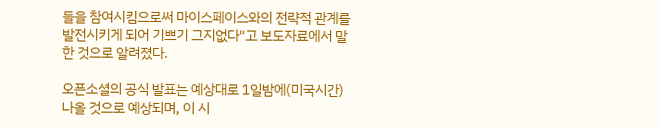들을 참여시킴으로써 마이스페이스와의 전략적 관계를 발전시키게 되어 기쁘기 그지없다"고 보도자료에서 말한 것으로 알려졌다.

오픈소셜의 공식 발표는 예상대로 1일밤에(미국시간) 나올 것으로 예상되며, 이 시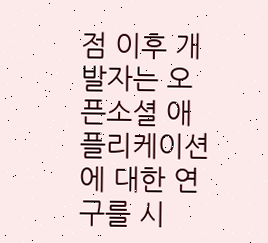점 이후 개발자는 오픈소셜 애플리케이션에 대한 연구를 시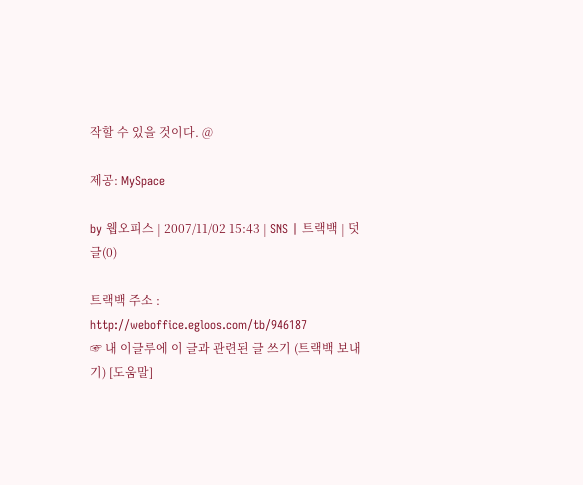작할 수 있을 것이다. @

제공: MySpace

by 웹오피스 | 2007/11/02 15:43 | SNS | 트랙백 | 덧글(0)

트랙백 주소 : http://weboffice.egloos.com/tb/946187
☞ 내 이글루에 이 글과 관련된 글 쓰기 (트랙백 보내기) [도움말]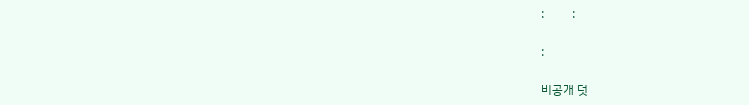:         :

:

비공개 덧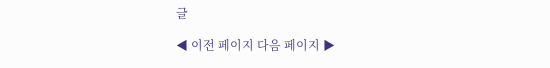글

◀ 이전 페이지 다음 페이지 ▶